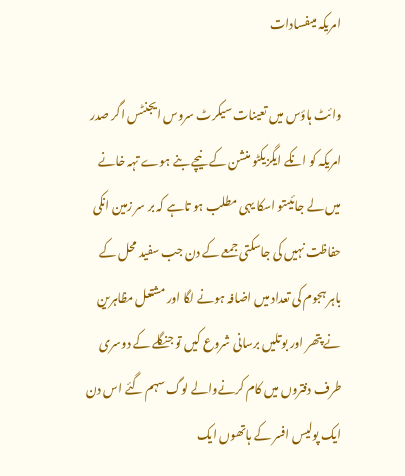امریکہ میںفسادات

وائٹ ہاؤس میں تعینات سیکرٹ سروس ایجنٹس اگر صدر امریکہ کو انکے ایگزیکٹو منشن کے نیچے بنے ہوے تہہ خانے میں لے جائیںتو اسکا یہی مطلب ہو تاہے کہ بر سر زمین انکی حفاظت نہیں کی جاسکتی جمعے کے دن جب سفید محل کے باہر ہجوم کی تعداد میں اضافہ ہونے لگا اور مشتعل مظاہرین نے پتھر اور بوتلیں برسانی شروع کیں تو جنگلے کے دوسری طرف دفتروں میں کام کرنےوالے لوگ سہم گئے اس دن ایک پولیس افسر کے ہاتھوں ایک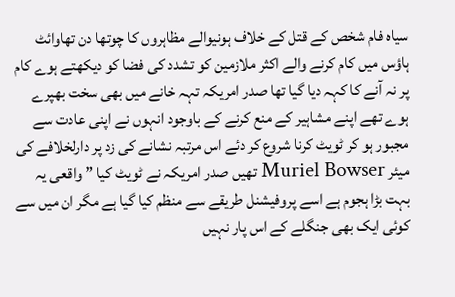سیاہ فام شخص کے قتل کے خلاف ہونیوالے مظاہروں کا چوتھا دن تھاوائٹ ہاؤس میں کام کرنے والے اکثر ملازمین کو تشدد کی فضا کو دیکھتے ہوے کام پر نہ آنے کا کہہ دیا گیا تھا صدر امریکہ تہہ خانے میں بھی سخت بھپرے ہوے تھے اپنے مشاہیر کے منع کرنے کے باوجود انہوں نے اپنی عادت سے مجبور ہو کر ٹویٹ کرنا شروع کر دئے اس مرتبہ نشانے کی زد پر دارلخلافے کی میئر Muriel Bowser تھیں صدر امریکہ نے ٹویٹ کیا ” واقعی یہ بہت بڑا ہجوم ہے اسے پروفیشنل طریقے سے منظم کیا گیا ہے مگر ان میں سے کوئی ایک بھی جنگلے کے اس پار نہیں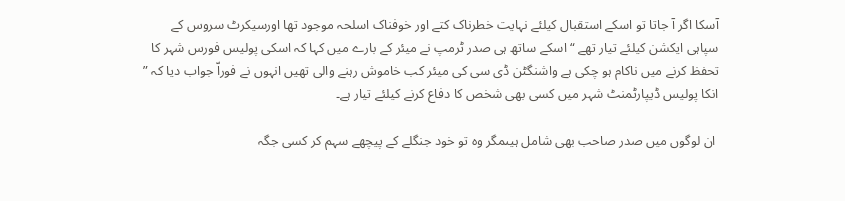آسکا اگر آ جاتا تو اسکے استقبال کیلئے نہایت خطرناک کتے اور خوفناک اسلحہ موجود تھا اورسیکرٹ سروس کے سپاہی ایکشن کیلئے تیار تھے “ اسکے ساتھ ہی صدر ٹرمپ نے میئر کے بارے میں کہا کہ اسکی پولیس فورس شہر کا تحفظ کرنے میں ناکام ہو چکی ہے واشنگٹن ڈی سی کی میئر کب خاموش رہنے والی تھیں انہوں نے فوراّ جواب دیا کہ ” انکا پولیس ڈیپارٹمنٹ شہر میں کسی بھی شخص کا دفاع کرنے کیلئے تیار ہے۔

 ان لوگوں میں صدر صاحب بھی شامل ہیںمگر وہ تو خود جنگلے کے پیچھے سہم کر کسی جگہ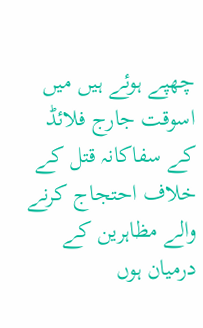چھپے ہوئے ہیں میں اسوقت جارج فلائڈ کے سفاکانہ قتل کے خلاف احتجاج کرنے والے مظاہرین کے درمیان ہوں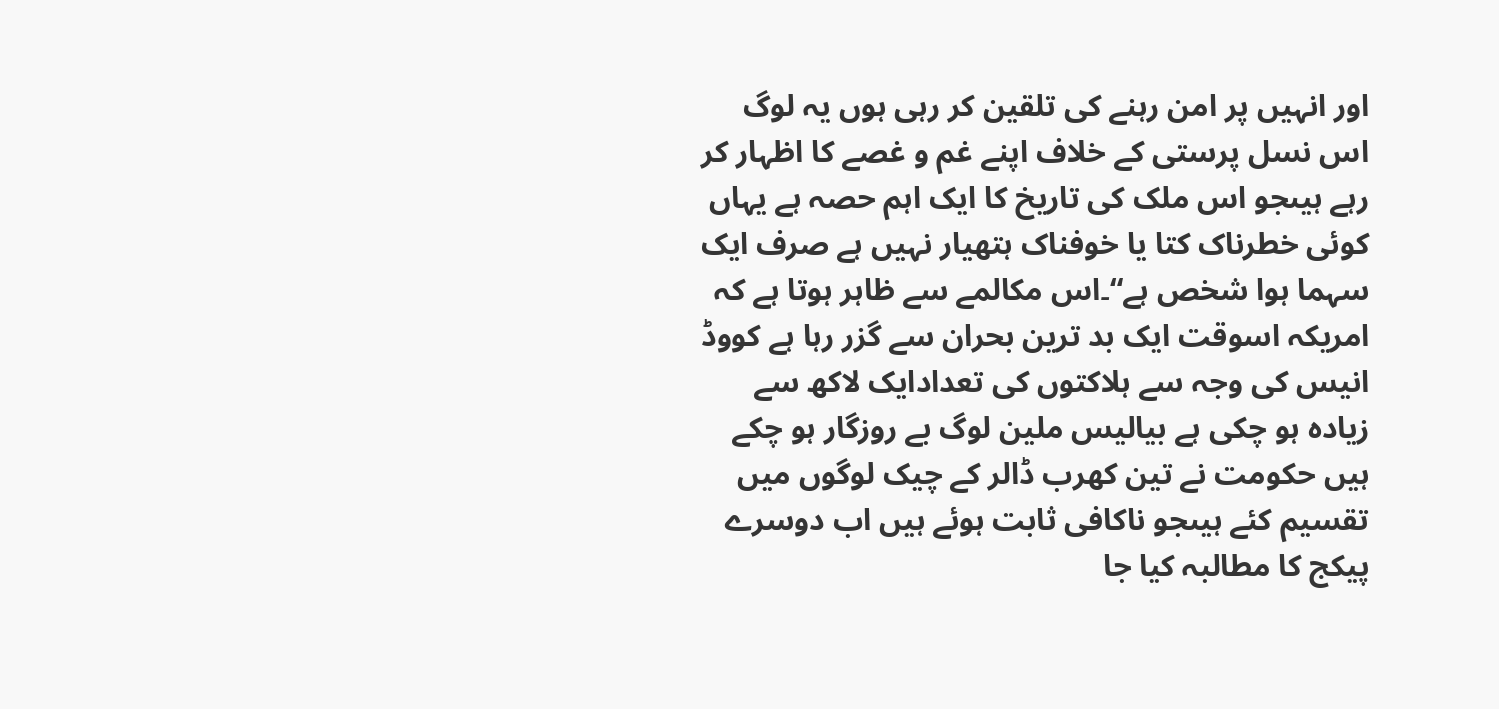اور انہیں پر امن رہنے کی تلقین کر رہی ہوں یہ لوگ اس نسل پرستی کے خلاف اپنے غم و غصے کا اظہار کر رہے ہیںجو اس ملک کی تاریخ کا ایک اہم حصہ ہے یہاں کوئی خطرناک کتا یا خوفناک ہتھیار نہیں ہے صرف ایک سہما ہوا شخص ہے“۔اس مکالمے سے ظاہر ہوتا ہے کہ امریکہ اسوقت ایک بد ترین بحران سے گزر رہا ہے کووڈ انیس کی وجہ سے ہلاکتوں کی تعدادایک لاکھ سے زیادہ ہو چکی ہے بیالیس ملین لوگ بے روزگار ہو چکے ہیں حکومت نے تین کھرب ڈالر کے چیک لوگوں میں تقسیم کئے ہیںجو ناکافی ثابت ہوئے ہیں اب دوسرے پیکج کا مطالبہ کیا جا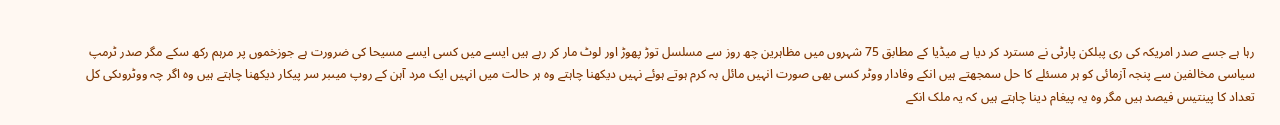رہا ہے جسے صدر امریکہ کی ری پبلکن پارٹی نے مسترد کر دیا ہے میڈیا کے مطابق 75 شہروں میں مظاہرین چھ روز سے مسلسل توڑ پھوڑ اور لوٹ مار کر رہے ہیں ایسے میں کسی ایسے مسیحا کی ضرورت ہے جوزخموں پر مرہم رکھ سکے مگر صدر ٹرمپ سیاسی مخالفین سے پنجہ آزمائی کو ہر مسئلے کا حل سمجھتے ہیں انکے وفادار ووٹر کسی بھی صورت انہیں مائل بہ کرم ہوتے ہوئے نہیں دیکھنا چاہتے وہ ہر حالت میں انہیں ایک مرد آہن کے روپ میںبر سر پیکار دیکھنا چاہتے ہیں وہ اگر چہ ووٹروںکی کل تعداد کا پینتیس فیصد ہیں مگر وہ یہ پیغام دینا چاہتے ہیں کہ یہ ملک انکے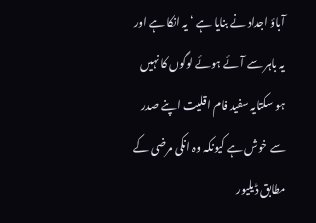آباؤ اجداد نے بنایا ہے ‘ یہ انکا ہے اور یہ باہر سے آئے ہوئے لوگوں کا نہیں ہو سکتایہ سفید فام اقلیت اپنے صدر سے خوش ہے کیونکہ وہ انکی مرضی کے مطابق ڈیلیور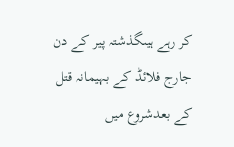کر رہے ہیںگذشتہ پیر کے دن جارج فلائڈ کے بہیمانہ قتل کے بعدشروع میں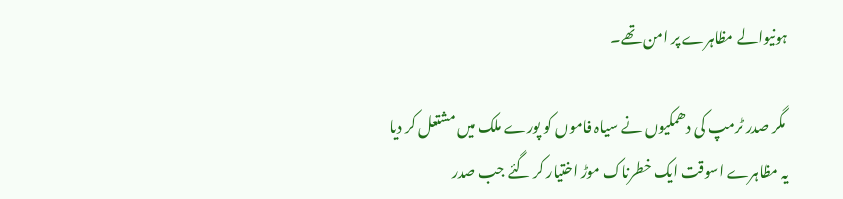ہونیوالے مظاہرے پر امن تھے۔

 مگر صدر ٹرمپ کی دھمکیوں نے سیاہ فاموں کو پورے ملک میں مشتعل کر دیا یہ مظاہرے اسوقت ایک خطرناک موڑ اختیار کر گئے جب صدر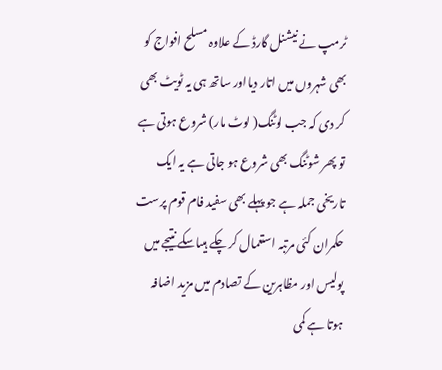ٹرمپ نے نیشنل گارڈ کے علاوہ مسلح افواج کو بھی شہروں میں اتار دیااور ساتھ ہی یہ ٹویٹ بھی کر دی کہ جب لوٹنگ( لوٹ مار) شروع ہوتی ہے تو پھر شوٹنگ بھی شروع ہو جاتی ہے یہ ایک تاریخی جملہ ہے جو پہلے بھی سفید فام قوم پرست حکمران کئی مرتبہ استعمال کر چکے ہیںاسکے نتیجے میں پولیس اور مظاہرین کے تصادم میں مزید اضافہ ہوتا ہے کمی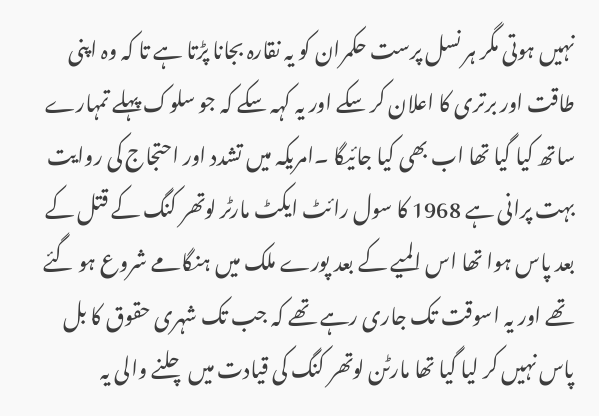نہیں ہوتی مگر ہر نسل پرست حکمران کو یہ نقارہ بجانا پڑتا ہے تا کہ وہ اپنی طاقت اور برتری کا اعلان کر سکے اور یہ کہہ سکے کہ جو سلوک پہلے تمہارے ساتھ کیا گیا تھا اب بھی کیا جائیگا ۔امریکہ میں تشدد اور احتجاج کی روایت بہت پرانی ہے 1968 کا سول رائٹ ایکٹ مارٹر لوتھر کنگ کے قتل کے بعد پاس ہوا تھا اس المیے کے بعد پورے ملک میں ہنگامے شروع ہو گئے تھے اور یہ اسوقت تک جاری رہے تھے کہ جب تک شہری حقوق کا بل پاس نہیں کر لیا گیا تھا مارٹن لوتھر کنگ کی قیادت میں چلنے والی یہ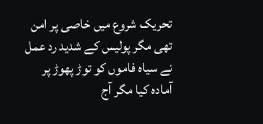تحریک شروع میں خاصی پر امن تھی مگر پولیس کے شدید رد عمل نے سیاہ فاموں کو توڑ پھوڑ پر آمادہ کیا مگر آج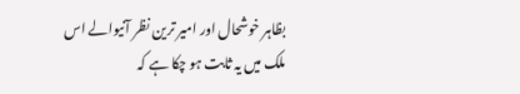بظاہر خوشحال اور امیر ترین نظر آنیوالے اس ملک میں یہ ثابت ہو چکا ہے کہ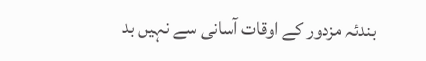بندئہ مزدور کے اوقات آسانی سے نہیں بد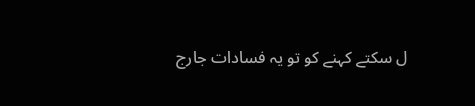ل سکتے کہنے کو تو یہ فسادات جارج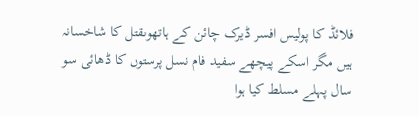فلائڈ کا پولیس افسر ڈیرک چائن کے ہاتھوںقتل کا شاخسانہ ہیں مگر اسکے پیچھے سفید فام نسل پرستوں کا ڈھائی سو سال پہلے مسلط کیا ہوا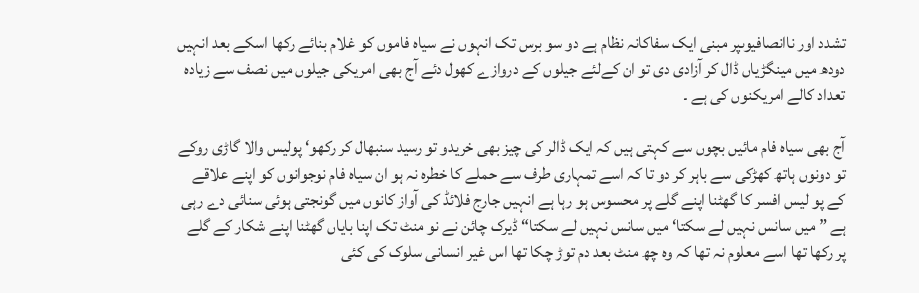تشدد اور ناانصافیوںپر مبنی ایک سفاکانہ نظام ہے دو سو برس تک انہوں نے سیاہ فاموں کو غلام بنائے رکھا اسکے بعد انہیں دودھ میں مینگڑیاں ڈال کر آزادی دی تو ان کےلئے جیلوں کے دروازے کھول دئے آج بھی امریکی جیلوں میں نصف سے زیادہ تعداد کالے امریکنوں کی ہے ۔

آج بھی سیاہ فام مائیں بچوں سے کہتی ہیں کہ ایک ڈالر کی چیز بھی خریدو تو رسید سنبھال کر رکھو‘ پولیس والا گاڑی روکے تو دونوں ہاتھ کھڑکی سے باہر کر دو تا کہ اسے تمہاری طرف سے حملے کا خطرہ نہ ہو ان سیاہ فام نوجوانوں کو اپنے علاقے کے پو لیس افسر کا گھٹنا اپنے گلے پر محسوس ہو رہا ہے انہیں جارج فلائڈ کی آواز کانوں میں گونجتی ہوئی سنائی دے رہی ہے ” میں سانس نہیں لے سکتا‘ میں سانس نہیں لے سکتا“ ڈیرک چائن نے نو منٹ تک اپنا بایاں گھٹنا اپنے شکار کے گلے پر رکھا تھا اسے معلوم نہ تھا کہ وہ چھ منٹ بعد دم توڑ چکا تھا اس غیر انسانی سلوک کی کئی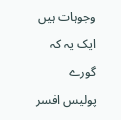وجوہات ہیں ایک یہ کہ گورے پولیس افسر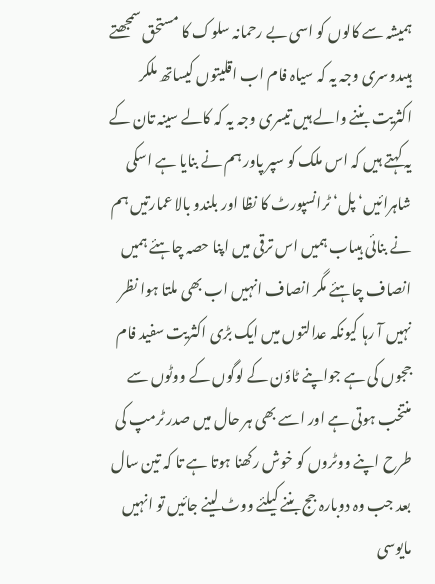ہمیشہ سے کالوں کو اسی بے رحمانہ سلوک کا مستحق سمجھتے ہیںدوسری وجہ یہ کہ سیاہ فام اب اقلیتوں کیساتھ ملکر اکثریت بننے والے ہیں تیسری وجہ یہ کہ کالے سینہ تان کے یہ کہتے ہیں کہ اس ملک کو سپر پاور ہم نے بنایا ہے اسکی شاہرائیں‘ پل‘ ٹرانسپورٹ کا نظا اور بلندو بالا عمارتیں ہم نے بنائی ہیںاب ہمیں اس ترقی میں اپنا حصہ چاہئے ہمیں انصاف چاہئے مگر انصاف انہیں اب بھی ملتا ہوا نظر نہیں آ رہا کیونکہ عدالتوں میں ایک بڑی اکثریت سفید فام ججوں کی ہے جواپنے ٹاؤن کے لوگوں کے ووٹوں سے منتخب ہوتی ہے اور اسے بھی ہر حال میں صدر ٹرمپ کی طرح اپنے ووٹروں کو خوش رکھنا ہوتا ہے تا کہ تین سال بعد جب وہ دوبارہ جج بننے کیلئے ووٹ لینے جائیں تو انہیں مایوسی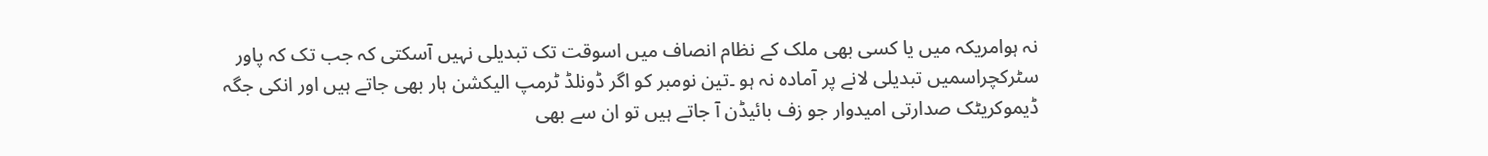نہ ہوامریکہ میں یا کسی بھی ملک کے نظام انصاف میں اسوقت تک تبدیلی نہیں آسکتی کہ جب تک کہ پاور سٹرکچراسمیں تبدیلی لانے پر آمادہ نہ ہو ۔تین نومبر کو اگر ڈونلڈ ٹرمپ الیکشن ہار بھی جاتے ہیں اور انکی جگہ ڈیموکریٹک صدارتی امیدوار جو زف بائیڈن آ جاتے ہیں تو ان سے بھی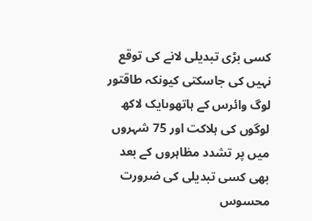کسی بڑی تبدیلی لانے کی توقع نہیں کی جاسکتی کیونکہ طاقتور لوگ وائرس کے ہاتھوںایک لاکھ لوگوں کی ہلاکت اور 75 شہروں میں پر تشدد مظاہروں کے بعد بھی کسی تبدیلی کی ضرورت محسوس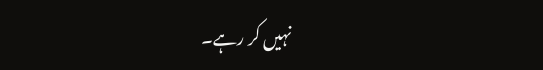نہیں کر رہے۔